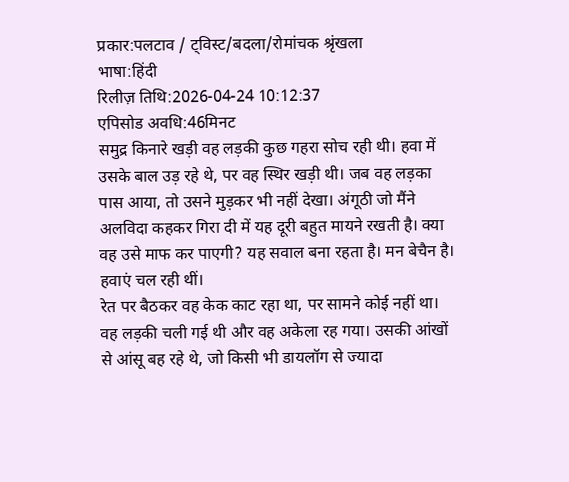प्रकार:पलटाव / ट्विस्ट/बदला/रोमांचक श्रृंखला
भाषा:हिंदी
रिलीज़ तिथि:2026-04-24 10:12:37
एपिसोड अवधि:46मिनट
समुद्र किनारे खड़ी वह लड़की कुछ गहरा सोच रही थी। हवा में उसके बाल उड़ रहे थे, पर वह स्थिर खड़ी थी। जब वह लड़का पास आया, तो उसने मुड़कर भी नहीं देखा। अंगूठी जो मैंने अलविदा कहकर गिरा दी में यह दूरी बहुत मायने रखती है। क्या वह उसे माफ कर पाएगी? यह सवाल बना रहता है। मन बेचैन है। हवाएं चल रही थीं।
रेत पर बैठकर वह केक काट रहा था, पर सामने कोई नहीं था। वह लड़की चली गई थी और वह अकेला रह गया। उसकी आंखों से आंसू बह रहे थे, जो किसी भी डायलॉग से ज्यादा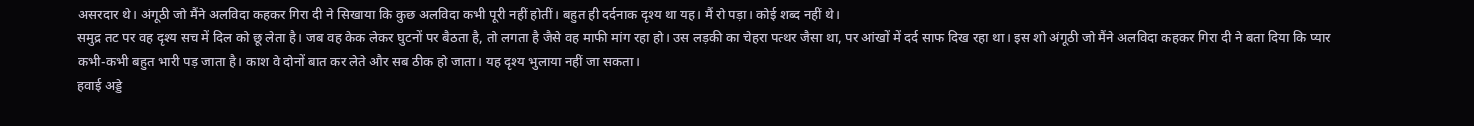असरदार थे। अंगूठी जो मैंने अलविदा कहकर गिरा दी ने सिखाया कि कुछ अलविदा कभी पूरी नहीं होतीं। बहुत ही दर्दनाक दृश्य था यह। मैं रो पड़ा। कोई शब्द नहीं थे।
समुद्र तट पर वह दृश्य सच में दिल को छू लेता है। जब वह केक लेकर घुटनों पर बैठता है, तो लगता है जैसे वह माफी मांग रहा हो। उस लड़की का चेहरा पत्थर जैसा था, पर आंखों में दर्द साफ दिख रहा था। इस शो अंगूठी जो मैंने अलविदा कहकर गिरा दी ने बता दिया कि प्यार कभी-कभी बहुत भारी पड़ जाता है। काश वे दोनों बात कर लेते और सब ठीक हो जाता। यह दृश्य भुलाया नहीं जा सकता।
हवाई अड्डे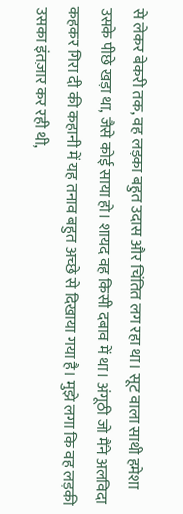से लेकर बेकरी तक, वह लड़का बहुत उदास और चिंतित लग रहा था। सूट वाला साथी हमेशा उसके पीछे खड़ा था, जैसे कोई साया हो। शायद वह किसी दबाव में था। अंगूठी जो मैंने अलविदा कहकर गिरा दी की कहानी में यह तनाव बहुत अच्छे से दिखाया गया है। मुझे लगा कि वह लड़की उसका इंतज़ार कर रही थी,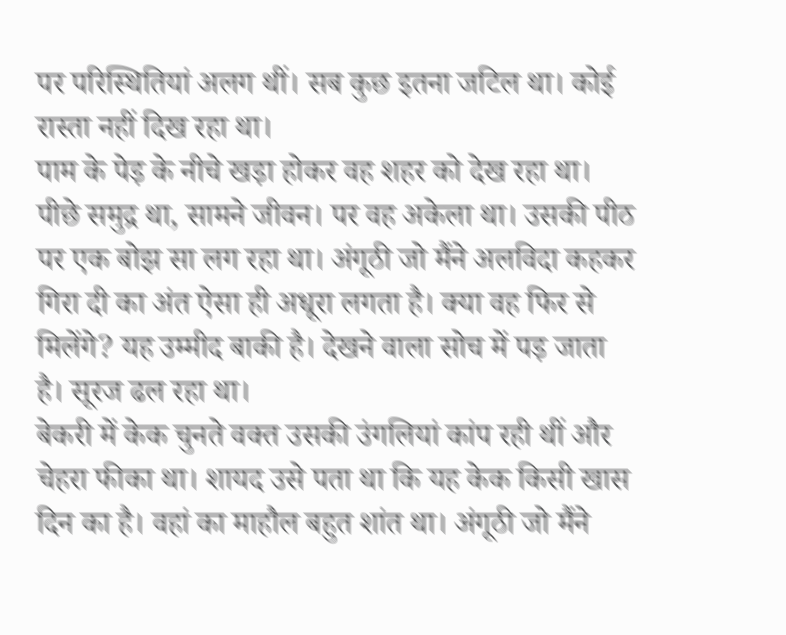पर परिस्थितियां अलग थीं। सब कुछ इतना जटिल था। कोई रास्ता नहीं दिख रहा था।
पाम के पेड़ के नीचे खड़ा होकर वह शहर को देख रहा था। पीछे समुद्र था, सामने जीवन। पर वह अकेला था। उसकी पीठ पर एक बोझ सा लग रहा था। अंगूठी जो मैंने अलविदा कहकर गिरा दी का अंत ऐसा ही अधूरा लगता है। क्या वह फिर से मिलेंगे? यह उम्मीद बाकी है। देखने वाला सोच में पड़ जाता है। सूरज ढल रहा था।
बेकरी में केक चुनते वक्त उसकी उंगलियां कांप रही थीं और चेहरा फीका था। शायद उसे पता था कि यह केक किसी खास दिन का है। वहां का माहौल बहुत शांत था। अंगूठी जो मैंने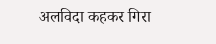अलविदा कहकर गिरा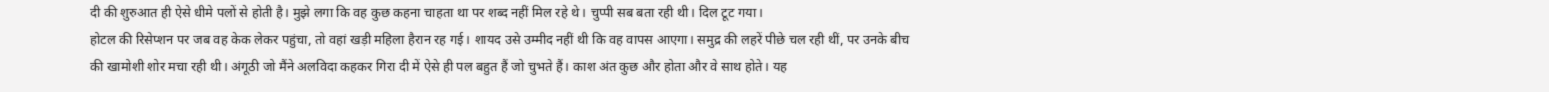दी की शुरुआत ही ऐसे धीमे पलों से होती है। मुझे लगा कि वह कुछ कहना चाहता था पर शब्द नहीं मिल रहे थे। चुप्पी सब बता रही थी। दिल टूट गया।
होटल की रिसेप्शन पर जब वह केक लेकर पहुंचा, तो वहां खड़ी महिला हैरान रह गई। शायद उसे उम्मीद नहीं थी कि वह वापस आएगा। समुद्र की लहरें पीछे चल रही थीं, पर उनके बीच की खामोशी शोर मचा रही थी। अंगूठी जो मैंने अलविदा कहकर गिरा दी में ऐसे ही पल बहुत हैं जो चुभते हैं। काश अंत कुछ और होता और वे साथ होते। यह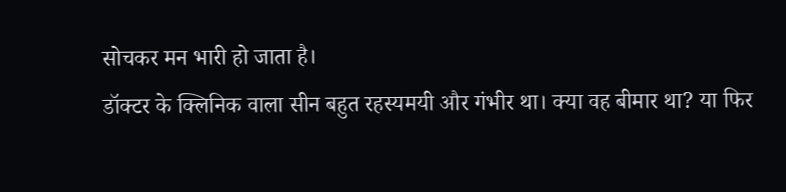सोचकर मन भारी हो जाता है।
डॉक्टर के क्लिनिक वाला सीन बहुत रहस्यमयी और गंभीर था। क्या वह बीमार था? या फिर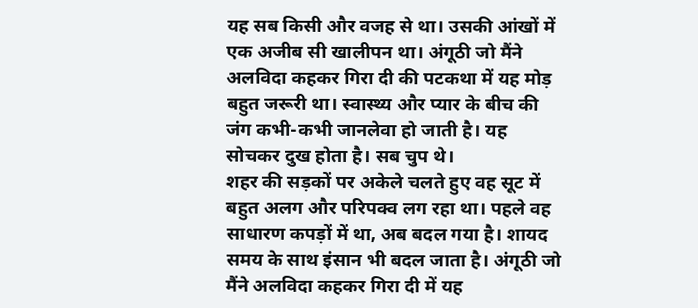यह सब किसी और वजह से था। उसकी आंखों में एक अजीब सी खालीपन था। अंगूठी जो मैंने अलविदा कहकर गिरा दी की पटकथा में यह मोड़ बहुत जरूरी था। स्वास्थ्य और प्यार के बीच की जंग कभी-कभी जानलेवा हो जाती है। यह सोचकर दुख होता है। सब चुप थे।
शहर की सड़कों पर अकेले चलते हुए वह सूट में बहुत अलग और परिपक्व लग रहा था। पहले वह साधारण कपड़ों में था, अब बदल गया है। शायद समय के साथ इंसान भी बदल जाता है। अंगूठी जो मैंने अलविदा कहकर गिरा दी में यह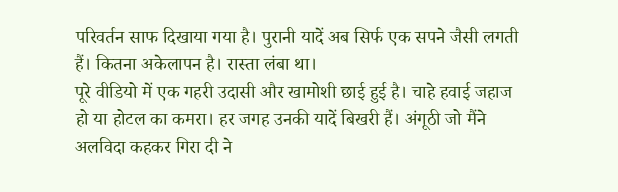परिवर्तन साफ दिखाया गया है। पुरानी यादें अब सिर्फ एक सपने जैसी लगती हैं। कितना अकेलापन है। रास्ता लंबा था।
पूरे वीडियो में एक गहरी उदासी और खामोशी छाई हुई है। चाहे हवाई जहाज हो या होटल का कमरा। हर जगह उनकी यादें बिखरी हैं। अंगूठी जो मैंने अलविदा कहकर गिरा दी ने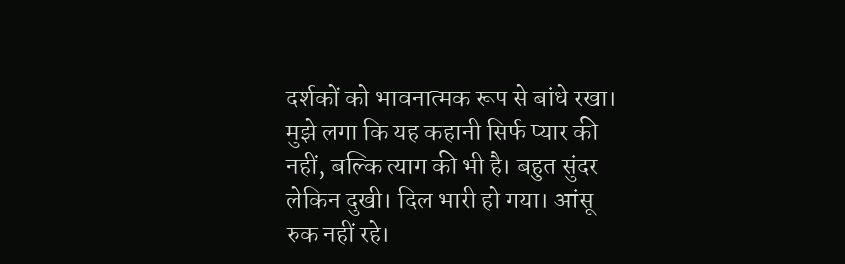दर्शकों को भावनात्मक रूप से बांधे रखा। मुझे लगा कि यह कहानी सिर्फ प्यार की नहीं, बल्कि त्याग की भी है। बहुत सुंदर लेकिन दुखी। दिल भारी हो गया। आंसू रुक नहीं रहे।